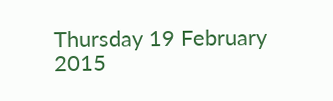Thursday 19 February 2015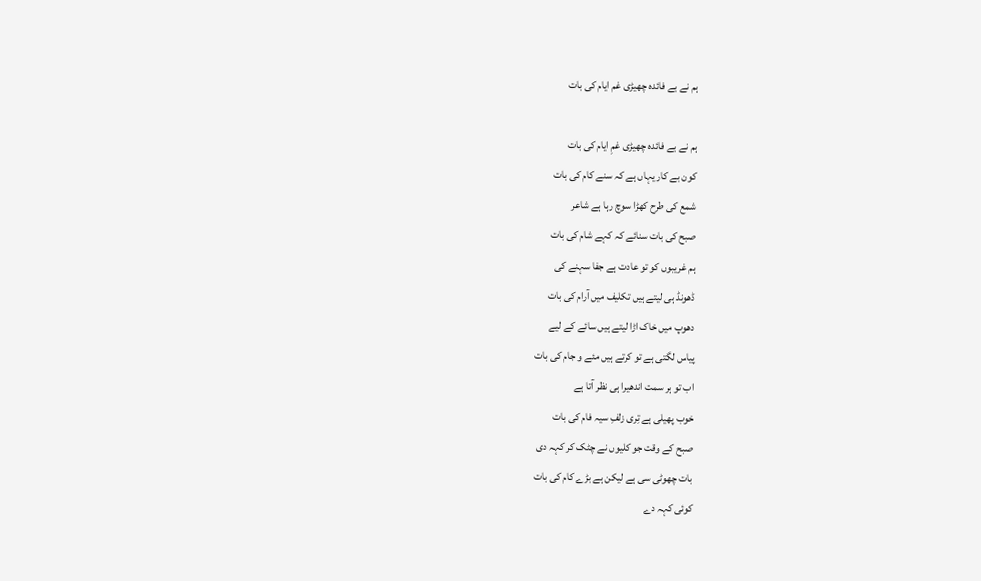ہم نے بے فائدہ چھیڑی غم ایام کی بات

ہم نے بے فائدہ چھیڑی غمِ ایام کی بات
کون بے کار یہاں ہے کہ سنے کام کی بات
شمع کی طرح کھڑا سوچ رہا ہے شاعر
صبح کی بات سنائے کہ کہے شام کی بات
ہم غریبوں کو تو عادت ہے جفا سہنے کی
ڈھونڈ ہی لیتے ہیں تکلیف میں آرام کی بات
دھوپ میں خاک اڑا لیتے ہیں سائے کے لیے
پیاس لگتی ہے تو کرتے ہیں مئے و جام کی بات
اب تو ہر سمت اندھیرا ہی نظر آتا ہے
خوب پھیلی ہے تِری زلفِ سیہ فام کی بات
صبح کے وقت جو کلیوں نے چٹک کر کہہ دی
بات چھوٹی سی ہے لیکن ہے بڑے کام کی بات
کوئی کہہ دے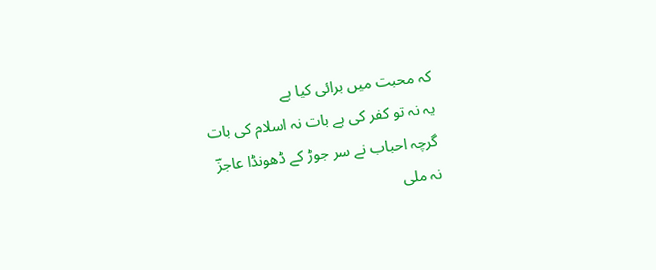کہ محبت میں برائی کیا ہے
یہ نہ تو کفر کی ہے بات نہ اسلام کی بات
گرچہ احباب نے سر جوڑ کے ڈھونڈا عاجزؔ
نہ ملی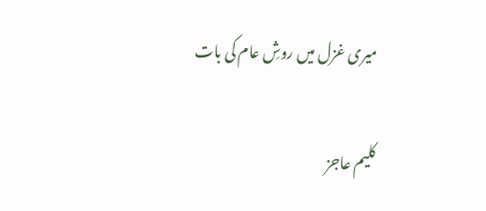میری غزل میں روشِ عام کی بات

کلیم عاجز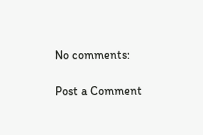No comments:

Post a Comment